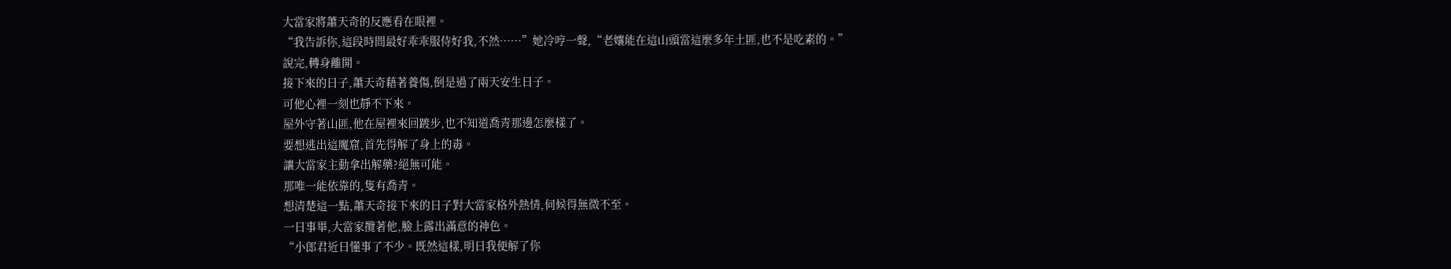大當家將蕭天奇的反應看在眼裡。
“我告訴你,這段時間最好乖乖服侍好我,不然……”她冷哼一聲,“老孃能在這山頭當這麼多年土匪,也不是吃素的。”
說完,轉身離開。
接下來的日子,蕭天奇藉著養傷,倒是過了兩天安生日子。
可他心裡一刻也靜不下來。
屋外守著山匪,他在屋裡來回踱步,也不知道喬青那邊怎麼樣了。
要想逃出這魔窟,首先得解了身上的毒。
讓大當家主動拿出解藥?絕無可能。
那唯一能依靠的,隻有喬青。
想清楚這一點,蕭天奇接下來的日子對大當家格外熱情,伺候得無微不至。
一日事畢,大當家攬著他,臉上露出滿意的神色。
“小郎君近日懂事了不少。既然這樣,明日我便解了你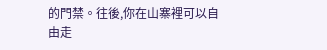的門禁。往後,你在山寨裡可以自由走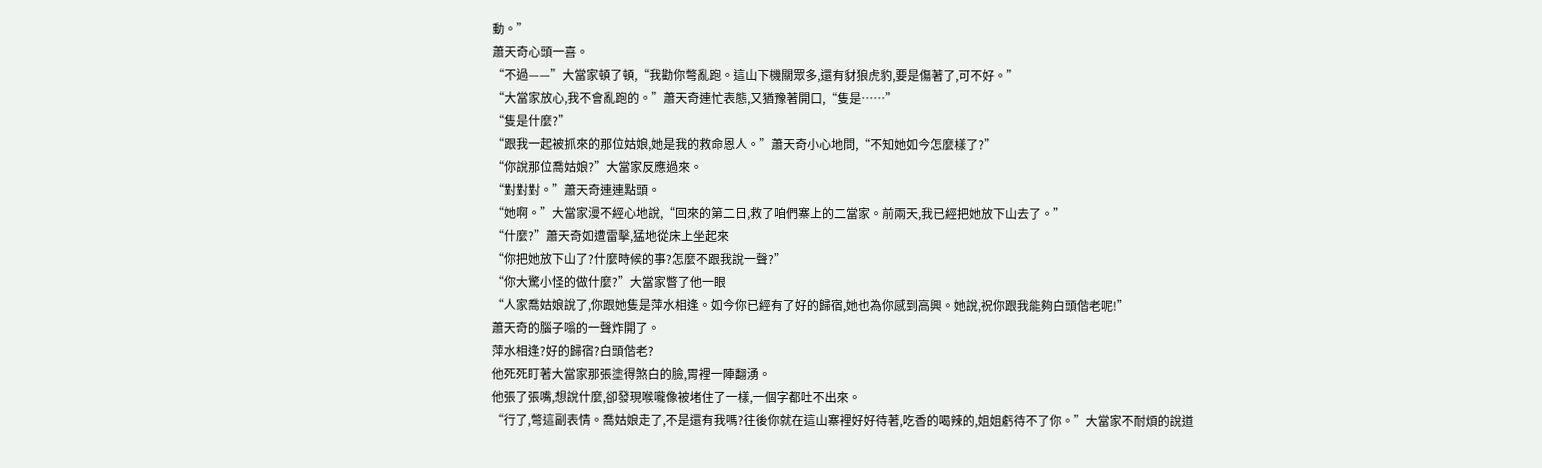動。”
蕭天奇心頭一喜。
“不過——”大當家頓了頓,“我勸你彆亂跑。這山下機關眾多,還有豺狼虎豹,要是傷著了,可不好。”
“大當家放心,我不會亂跑的。”蕭天奇連忙表態,又猶豫著開口,“隻是……”
“隻是什麼?”
“跟我一起被抓來的那位姑娘,她是我的救命恩人。”蕭天奇小心地問,“不知她如今怎麼樣了?”
“你說那位喬姑娘?”大當家反應過來。
“對對對。”蕭天奇連連點頭。
“她啊。”大當家漫不經心地說,“回來的第二日,救了咱們寨上的二當家。前兩天,我已經把她放下山去了。”
“什麼?”蕭天奇如遭雷擊,猛地從床上坐起來
“你把她放下山了?什麼時候的事?怎麼不跟我說一聲?”
“你大驚小怪的做什麼?”大當家瞥了他一眼
“人家喬姑娘說了,你跟她隻是萍水相逢。如今你已經有了好的歸宿,她也為你感到高興。她說,祝你跟我能夠白頭偕老呢!”
蕭天奇的腦子嗡的一聲炸開了。
萍水相逢?好的歸宿?白頭偕老?
他死死盯著大當家那張塗得煞白的臉,胃裡一陣翻湧。
他張了張嘴,想說什麼,卻發現喉嚨像被堵住了一樣,一個字都吐不出來。
“行了,彆這副表情。喬姑娘走了,不是還有我嗎?往後你就在這山寨裡好好待著,吃香的喝辣的,姐姐虧待不了你。”大當家不耐煩的說道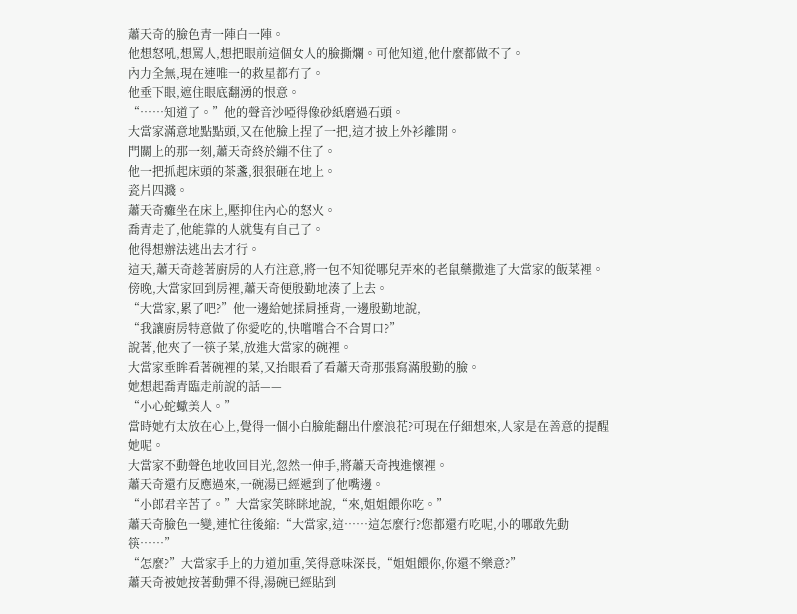蕭天奇的臉色青一陣白一陣。
他想怒吼,想罵人,想把眼前這個女人的臉撕爛。可他知道,他什麼都做不了。
內力全無,現在連唯一的救星都冇了。
他垂下眼,遮住眼底翻湧的恨意。
“……知道了。”他的聲音沙啞得像砂紙磨過石頭。
大當家滿意地點點頭,又在他臉上捏了一把,這才披上外衫離開。
門關上的那一刻,蕭天奇終於繃不住了。
他一把抓起床頭的茶盞,狠狠砸在地上。
瓷片四濺。
蕭天奇癱坐在床上,壓抑住內心的怒火。
喬青走了,他能靠的人就隻有自己了。
他得想辦法逃出去才行。
這天,蕭天奇趁著廚房的人冇注意,將一包不知從哪兒弄來的老鼠藥撒進了大當家的飯菜裡。
傍晚,大當家回到房裡,蕭天奇便殷勤地湊了上去。
“大當家,累了吧?”他一邊給她揉肩捶背,一邊殷勤地說,
“我讓廚房特意做了你愛吃的,快嚐嚐合不合胃口?”
說著,他夾了一筷子菜,放進大當家的碗裡。
大當家垂眸看著碗裡的菜,又抬眼看了看蕭天奇那張寫滿殷勤的臉。
她想起喬青臨走前說的話——
“小心蛇蠍美人。”
當時她冇太放在心上,覺得一個小白臉能翻出什麼浪花?可現在仔細想來,人家是在善意的提醒她呢。
大當家不動聲色地收回目光,忽然一伸手,將蕭天奇拽進懷裡。
蕭天奇還冇反應過來,一碗湯已經遞到了他嘴邊。
“小郎君辛苦了。”大當家笑眯眯地說,“來,姐姐餵你吃。”
蕭天奇臉色一變,連忙往後縮:“大當家,這……這怎麼行?您都還冇吃呢,小的哪敢先動筷……”
“怎麼?”大當家手上的力道加重,笑得意味深長,“姐姐餵你,你還不樂意?”
蕭天奇被她按著動彈不得,湯碗已經貼到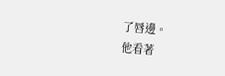了唇邊。
他看著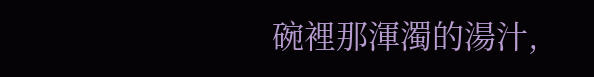碗裡那渾濁的湯汁,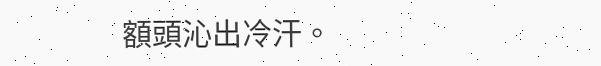額頭沁出冷汗。